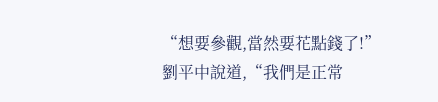“想要參觀,當然要花點錢了!”
劉平中說道,“我們是正常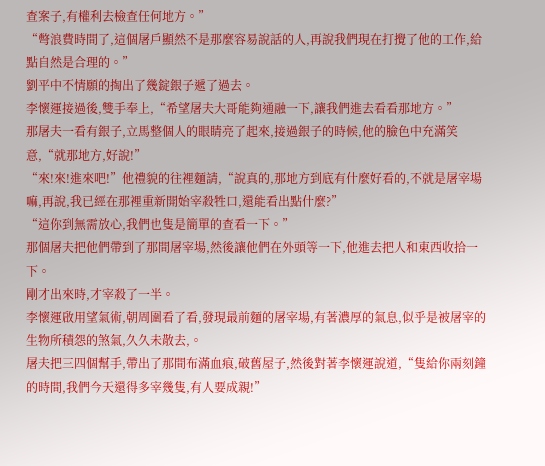查案子,有權利去檢查任何地方。”
“彆浪費時間了,這個屠戶顯然不是那麼容易說話的人,再說我們現在打攪了他的工作,給點自然是合理的。”
劉平中不情願的掏出了幾錠銀子遞了過去。
李懷運接過後,雙手奉上,“希望屠夫大哥能夠通融一下,讓我們進去看看那地方。”
那屠夫一看有銀子,立馬整個人的眼睛亮了起來,接過銀子的時候,他的臉色中充滿笑意,“就那地方,好說!”
“來!來!進來吧!”他禮貌的往裡麵請,“說真的,那地方到底有什麼好看的,不就是屠宰場嘛,再說,我已經在那裡重新開始宰殺牲口,還能看出點什麼?”
“這你到無需放心,我們也隻是簡單的查看一下。”
那個屠夫把他們帶到了那間屠宰場,然後讓他們在外頭等一下,他進去把人和東西收拾一下。
剛才出來時,才宰殺了一半。
李懷運啟用望氣術,朝周圍看了看,發現最前麵的屠宰場,有著濃厚的氣息,似乎是被屠宰的生物所積怨的煞氣,久久未散去,。
屠夫把三四個幫手,帶出了那間布滿血痕,破舊屋子,然後對著李懷運說道,“隻給你兩刻鐘的時間,我們今天還得多宰幾隻,有人要成親!”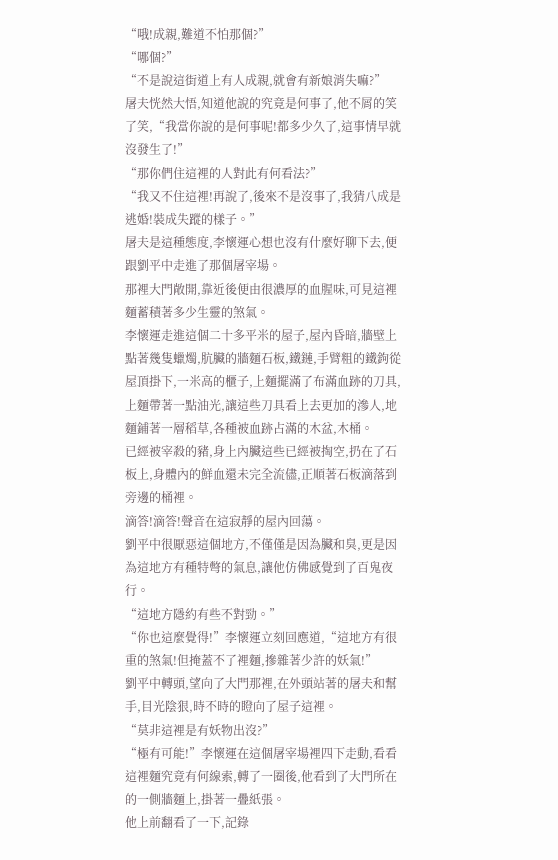“哦!成親,難道不怕那個?”
“哪個?”
“不是說這街道上有人成親,就會有新娘消失嘛?”
屠夫恍然大悟,知道他說的究竟是何事了,他不屑的笑了笑,“我當你說的是何事呢!都多少久了,這事情早就沒發生了!”
“那你們住這裡的人對此有何看法?”
“我又不住這裡!再說了,後來不是沒事了,我猜八成是逃婚!裝成失蹤的樣子。”
屠夫是這種態度,李懷運心想也沒有什麼好聊下去,便跟劉平中走進了那個屠宰場。
那裡大門敞開,靠近後便由很濃厚的血腥味,可見這裡麵蓄積著多少生靈的煞氣。
李懷運走進這個二十多平米的屋子,屋內昏暗,牆壁上點著幾隻蠟燭,肮臟的牆麵石板,鐵鏈,手臂粗的鐵鉤從屋頂掛下,一米高的櫃子,上麵擺滿了布滿血跡的刀具,上麵帶著一點油光,讓這些刀具看上去更加的滲人,地麵鋪著一層稻草,各種被血跡占滿的木盆,木桶。
已經被宰殺的豬,身上內臟這些已經被掏空,扔在了石板上,身體內的鮮血還未完全流儘,正順著石板滴落到旁邊的桶裡。
滴答!滴答!聲音在這寂靜的屋內回蕩。
劉平中很厭惡這個地方,不僅僅是因為臟和臭,更是因為這地方有種特彆的氣息,讓他仿佛感覺到了百鬼夜行。
“這地方隱約有些不對勁。”
“你也這麼覺得!”李懷運立刻回應道,“這地方有很重的煞氣!但掩蓋不了裡麵,摻雜著少許的妖氣!”
劉平中轉頭,望向了大門那裡,在外頭站著的屠夫和幫手,目光陰狠,時不時的瞪向了屋子這裡。
“莫非這裡是有妖物出沒?”
“極有可能!”李懷運在這個屠宰場裡四下走動,看看這裡麵究竟有何線索,轉了一圈後,他看到了大門所在的一側牆麵上,掛著一疊紙張。
他上前翻看了一下,記錄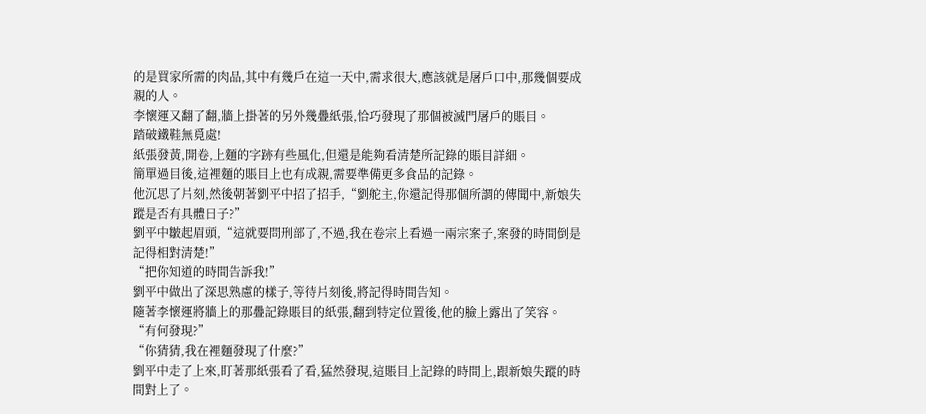的是買家所需的肉品,其中有幾戶在這一天中,需求很大,應該就是屠戶口中,那幾個要成親的人。
李懷運又翻了翻,牆上掛著的另外幾疊紙張,恰巧發現了那個被滅門屠戶的賬目。
踏破鐵鞋無覓處!
紙張發黃,開卷,上麵的字跡有些風化,但還是能夠看清楚所記錄的賬目詳細。
簡單過目後,這裡麵的賬目上也有成親,需要準備更多食品的記錄。
他沉思了片刻,然後朝著劉平中招了招手,“劉舵主,你還記得那個所謂的傳聞中,新娘失蹤是否有具體日子?”
劉平中皺起眉頭,“這就要問刑部了,不過,我在卷宗上看過一兩宗案子,案發的時間倒是記得相對清楚!”
“把你知道的時間告訴我!”
劉平中做出了深思熟慮的樣子,等待片刻後,將記得時間告知。
隨著李懷運將牆上的那疊記錄賬目的紙張,翻到特定位置後,他的臉上露出了笑容。
“有何發現?”
“你猜猜,我在裡麵發現了什麼?”
劉平中走了上來,盯著那紙張看了看,猛然發現,這賬目上記錄的時間上,跟新娘失蹤的時間對上了。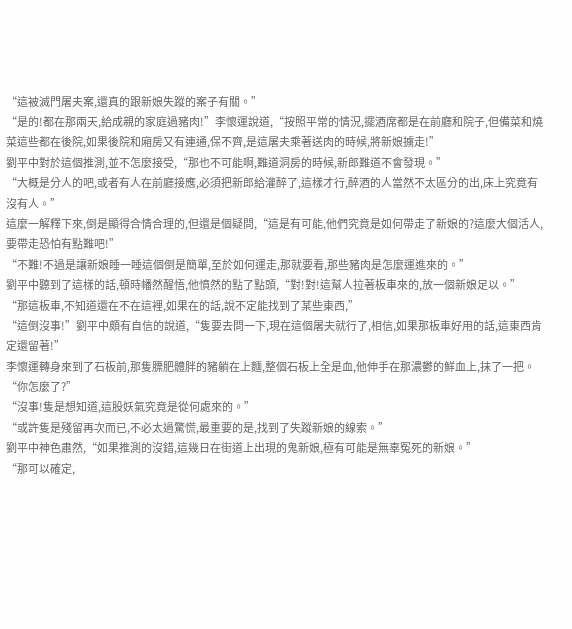“這被滅門屠夫案,還真的跟新娘失蹤的案子有關。”
“是的!都在那兩天,給成親的家庭過豬肉!”李懷運說道,“按照平常的情況,擺酒席都是在前廳和院子,但備菜和燒菜這些都在後院,如果後院和廂房又有連通,保不齊,是這屠夫乘著送肉的時候,將新娘擄走!”
劉平中對於這個推測,並不怎麼接受,“那也不可能啊,難道洞房的時候,新郎難道不會發現。”
“大概是分人的吧,或者有人在前廳接應,必須把新郎給灌醉了,這樣才行,醉酒的人當然不太區分的出,床上究竟有沒有人。”
這麼一解釋下來,倒是顯得合情合理的,但還是個疑問,“這是有可能,他們究竟是如何帶走了新娘的?這麼大個活人,要帶走恐怕有點難吧!”
“不難!不過是讓新娘睡一睡這個倒是簡單,至於如何運走,那就要看,那些豬肉是怎麼運進來的。”
劉平中聽到了這樣的話,頓時幡然醒悟,他憤然的點了點頭,“對!對!這幫人拉著板車來的,放一個新娘足以。”
“那這板車,不知道還在不在這裡,如果在的話,說不定能找到了某些東西,”
“這倒沒事!”劉平中頗有自信的說道,“隻要去問一下,現在這個屠夫就行了,相信,如果那板車好用的話,這東西肯定還留著!”
李懷運轉身來到了石板前,那隻膘肥體胖的豬躺在上麵,整個石板上全是血,他伸手在那濃鬱的鮮血上,抹了一把。
“你怎麼了?”
“沒事!隻是想知道,這股妖氣究竟是從何處來的。”
“或許隻是殘留再次而已,不必太過驚慌,最重要的是,找到了失蹤新娘的線索。”
劉平中神色肅然,“如果推測的沒錯,這幾日在街道上出現的鬼新娘,極有可能是無辜冤死的新娘。”
“那可以確定,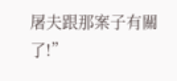屠夫跟那案子有關了!”